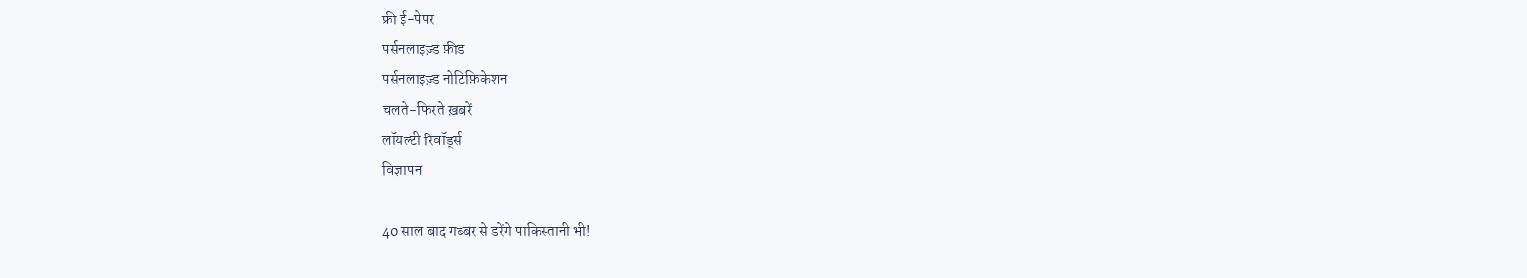फ्री ई-पेपर
पर्सनलाइज़्ड फ़ीड
पर्सनलाइज़्ड नोटिफ़िकेशन
चलते-फिरते ख़बरें
लॉयल्टी रिवॉर्ड्स
विज्ञापन

40 साल बाद गब्बर से डरेंगे पाकिस्तानी भी!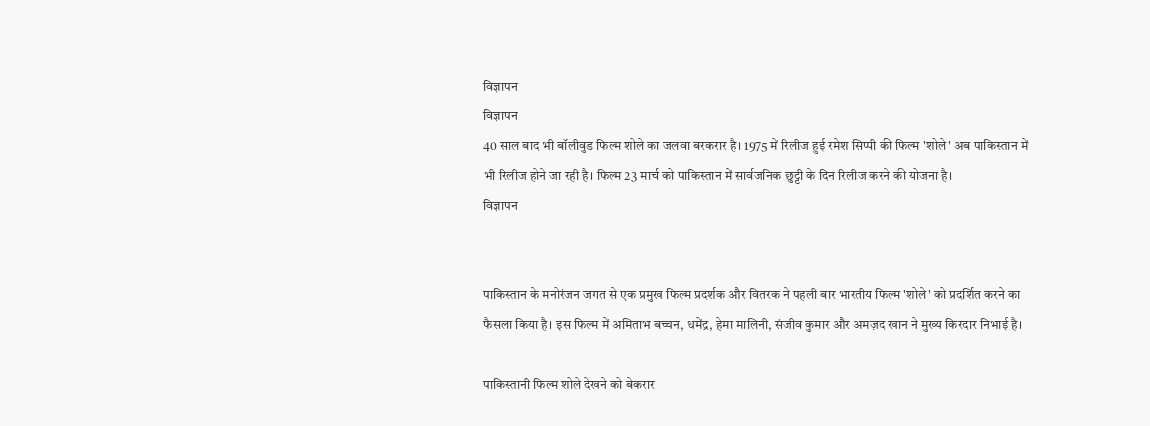विज्ञापन
विज्ञापन
40 साल बाद भी बॉलीवुड फिल्म शोले का जलवा बरकरार है। 1975 में रिलीज हुई रमेश सिप्पी की फिल्म 'शोले' अब पाकिस्तान में भी रिलीज होने जा रही है। फिल्म 23 मार्च को पाकिस्तान में सार्वजनिक छुट्टी के दिन रिलीज करने की योजना है।
विज्ञापन


पाकिस्तान के मनोरंजन जगत से एक प्रमुख फिल्म प्रदर्शक और वितरक ने पहली बार भारतीय फिल्म 'शोले' को प्रदर्शित करने का फैसला किया है। इस फिल्म में अमिताभ बच्चन, धमेंद्र, हेमा मालिनी, संजीव कुमार और अमज़द खान ने मुख्य किरदार निभाई है।

पाकिस्तानी फिल्म शोले देखने को बेकरार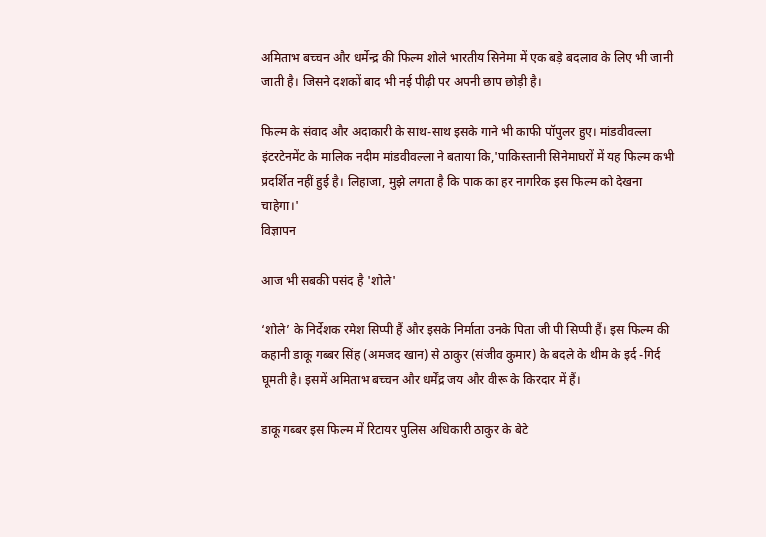अमिताभ बच्चन और धर्मेन्द्र की फिल्म शोले भारतीय सिनेमा में एक बड़े बदलाव के लिए भी जानी जाती है। जिसने दशकों बाद भी नई पीढ़ी पर अपनी छाप छोड़ी है।

फिल्म के संवाद और अदाकारी के साथ-साथ इसके गाने भी काफी पॉपुलर हुए। मांडवीवल्ला इंटरटेनमेंट के मालिक नदीम मांडवीवल्ला ने बताया कि,'पाकिस्तानी सिनेमाघरों में यह फिल्म कभी प्रदर्शित नहीं हुई है। लिहाजा, मुझे लगता है कि पाक का हर नागरिक इस फिल्म को देखना चाहेगा।'
विज्ञापन

आज भी सबकी पसंद है 'शोले'

‘शोले’ के निर्देशक रमेश सिप्पी हैं और इसके निर्माता उनके पिता जी पी सिप्पी हैं। इस फिल्म की कहानी डाकू गब्बर सिंह (अमजद खान) से ठाकुर (संजीव कुमार) के बदले के थीम के इर्द -गिर्द घूमती है। इसमें अमिताभ बच्चन और धर्मेंद्र जय और वीरू के किरदार में हैं।

डाकू गब्बर इस फिल्म में रिटायर पुलिस अधिकारी ठाकुर के बेटे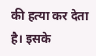की हत्या कर देता है। इसके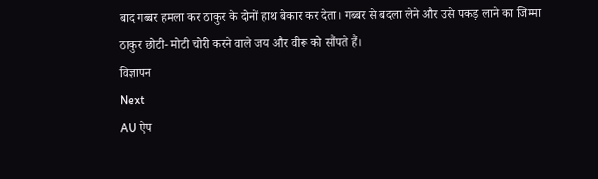बाद गब्बर हमला कर ठाकुर के दोनों हाथ बेकार कर देता। गब्बर से बदला लेने और उसे पकड़ लाने का जिम्मा ठाकुर छोटी- मोटी चोरी करने वाले जय और वीरू को सौंपते हैं।
विज्ञापन
Next
AU ऐप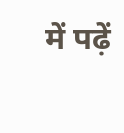में पढ़ें